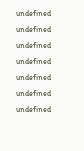undefined
undefined
undefined
undefined
undefined
undefined
undefined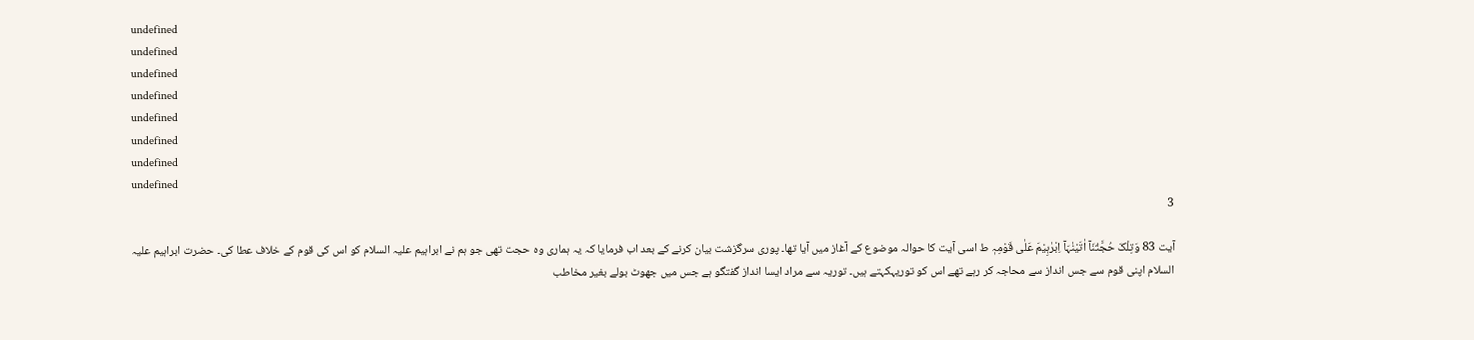undefined
undefined
undefined
undefined
undefined
undefined
undefined
undefined
3

آیت 83 وَتِلْکَ حُجَّتُنَآ اٰتَیْنٰہَآ اِبْرٰہِیْمَ عَلٰی قَوْمِہٖ ط اسی آیت کا حوالہ موضوع کے آغاز میں آیا تھا۔ پوری سرگزشت بیان کرنے کے بعد اب فرمایا کہ یہ ہماری وہ حجت تھی جو ہم نے ابراہیم علیہ السلام کو اس کی قوم کے خلاف عطا کی۔ حضرت ابراہیم علیہ السلام اپنی قوم سے جس انداز سے محاجہ کر رہے تھے اس کو توریہکہتے ہیں۔ توریہ سے مراد ایسا انداز گفتگو ہے جس میں جھوٹ بولے بغیر مخاطب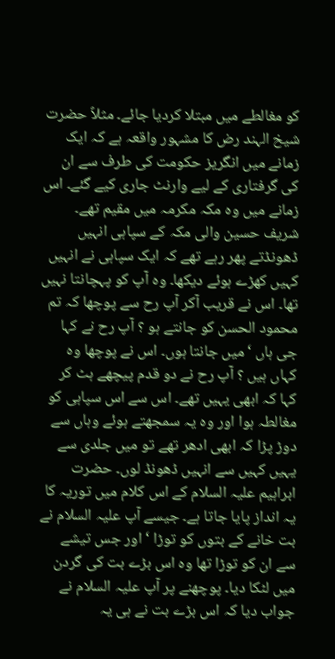کو مغالطے میں مبتلا کردیا جائے۔ مثلاً حضرت شیخ الہند رض کا مشہور واقعہ ہے کہ ایک زمانے میں انگریز حکومت کی طرف سے ان کی گرفتاری کے لیے وارنٹ جاری کیے گئے۔ اس زمانے میں وہ مکہ مکرمہ میں مقیم تھے۔ شریف حسین والی مکہ کے سپاہی انہیں ڈھونڈتے پھر رہے تھے کہ ایک سپاہی نے انہیں کہیں کھڑے ہوئے دیکھا۔ وہ آپ کو پہچانتا نہیں تھا۔ اس نے قریب آکر آپ رح سے پوچھا کہ تم محمود الحسن کو جانتے ہو ؟ آپ رح نے کہا جی ہاں ‘ میں جانتا ہوں۔ اس نے پوچھا وہ کہاں ہیں ؟ آپ رح نے دو قدم پیچھے ہٹ کر کہا کہ ابھی یہیں تھے۔ اس سے اس سپاہی کو مغالطہ ہوا اور وہ یہ سمجھتے ہوئے وہاں سے دوڑ پڑا کہ ابھی ادھر تھے تو میں جلدی سے یہیں کہیں سے انہیں ڈھونڈ لوں۔ حضرت ابراہیم علیہ السلام کے اس کلام میں توریہ کا یہ انداز پایا جاتا ہے۔ جیسے آپ علیہ السلام نے بت خانے کے بتوں کو توڑا ‘ اور جس تیشے سے ان کو توڑا تھا وہ اس بڑے بت کی گردن میں لٹکا دیا۔ پوچھنے پر آپ علیہ السلام نے جواب دیا کہ اس بڑے بت نے ہی یہ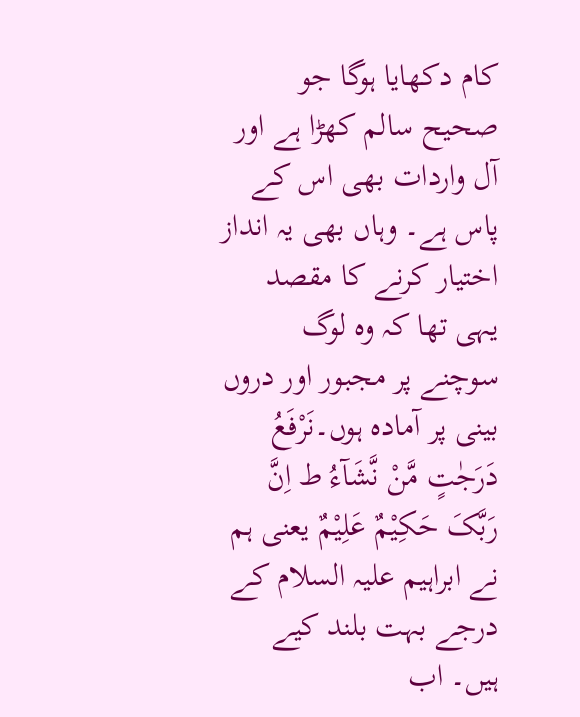کام دکھایا ہوگا جو صحیح سالم کھڑا ہے اور آل واردات بھی اس کے پاس ہے۔ وہاں بھی یہ انداز اختیار کرنے کا مقصد یہی تھا کہ وہ لوگ سوچنے پر مجبور اور دروں بینی پر آمادہ ہوں۔نَرْفَعُ دَرَجٰتٍ مَّنْ نَّشَآءُ ط اِنَّ رَبَّکَ حَکِیْمٌ عَلِیْمٌ یعنی ہم نے ابراہیم علیہ السلام کے درجے بہت بلند کیے ہیں۔ اب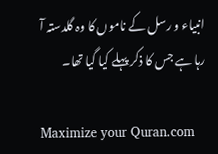انبیاء و رسل کے ناموں کا وہ گلدستہ آ رہا ہے جس کا ذکر پہلے کیا گیا تھا۔

Maximize your Quran.com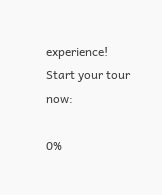experience!
Start your tour now:

0%